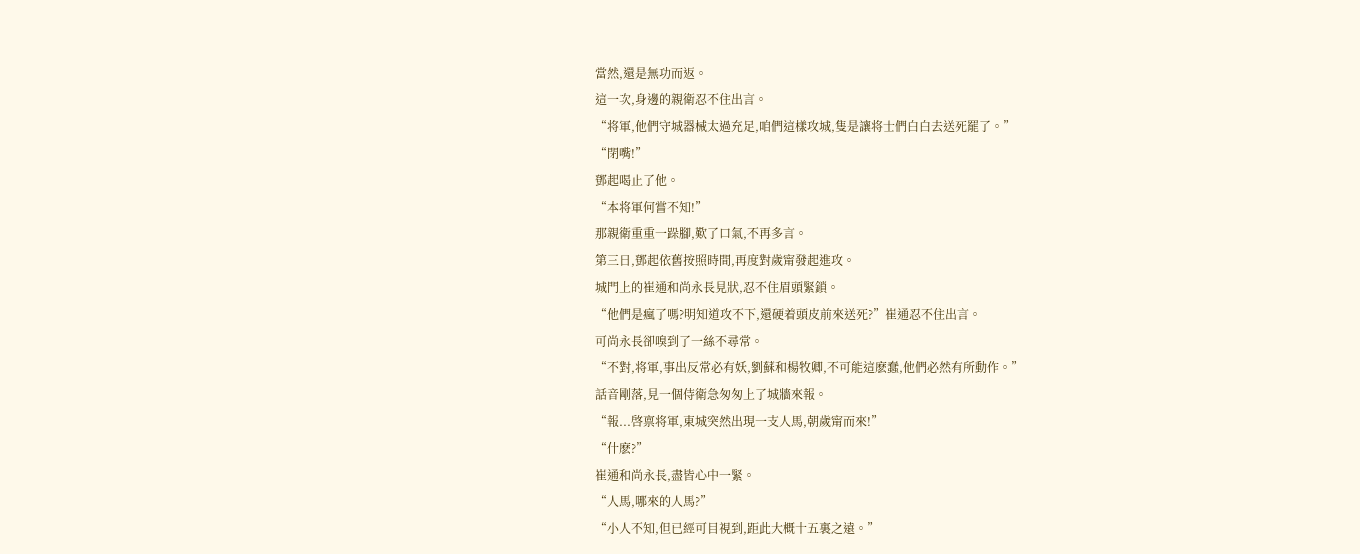當然,還是無功而返。
這一次,身邊的親衛忍不住出言。
“将軍,他們守城器械太過充足,咱們這樣攻城,隻是讓将士們白白去送死罷了。”
“閉嘴!”
鄧起喝止了他。
“本将軍何嘗不知!”
那親衛重重一跺腳,歎了口氣,不再多言。
第三日,鄧起依舊按照時間,再度對歲甯發起進攻。
城門上的崔通和尚永長見狀,忍不住眉頭緊鎖。
“他們是瘋了嗎?明知道攻不下,還硬着頭皮前來送死?”崔通忍不住出言。
可尚永長卻嗅到了一絲不尋常。
“不對,将軍,事出反常必有妖,劉蘇和楊牧卿,不可能這麽蠢,他們必然有所動作。”
話音剛落,見一個侍衛急匆匆上了城牆來報。
“報...啓禀将軍,東城突然出現一支人馬,朝歲甯而來!”
“什麽?”
崔通和尚永長,盡皆心中一緊。
“人馬,哪來的人馬?”
“小人不知,但已經可目視到,距此大概十五裏之遠。”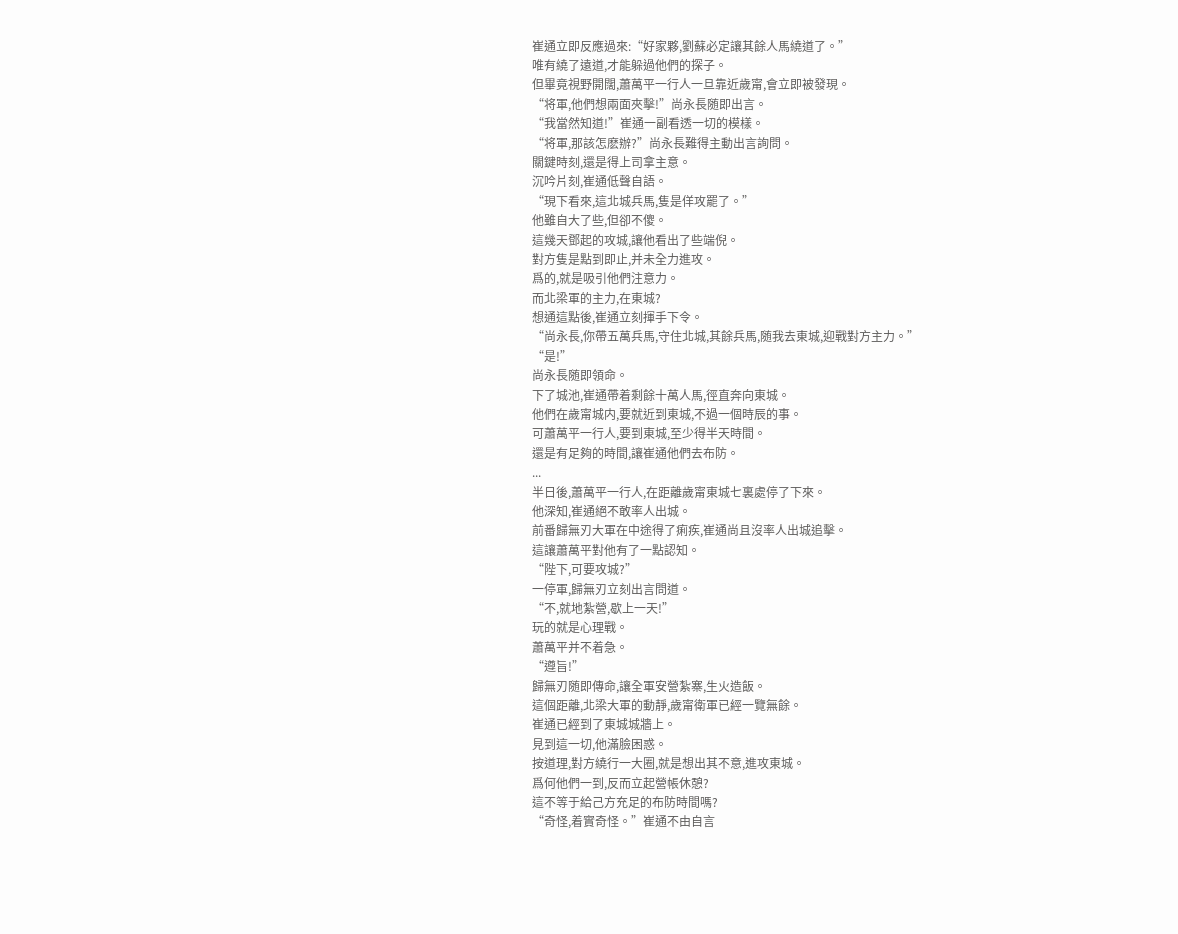崔通立即反應過來:“好家夥,劉蘇必定讓其餘人馬繞道了。”
唯有繞了遠道,才能躲過他們的探子。
但畢竟視野開闊,蕭萬平一行人一旦靠近歲甯,會立即被發現。
“将軍,他們想兩面夾擊!”尚永長随即出言。
“我當然知道!”崔通一副看透一切的模樣。
“将軍,那該怎麽辦?”尚永長難得主動出言詢問。
關鍵時刻,還是得上司拿主意。
沉吟片刻,崔通低聲自語。
“現下看來,這北城兵馬,隻是佯攻罷了。”
他雖自大了些,但卻不傻。
這幾天鄧起的攻城,讓他看出了些端倪。
對方隻是點到即止,并未全力進攻。
爲的,就是吸引他們注意力。
而北梁軍的主力,在東城?
想通這點後,崔通立刻揮手下令。
“尚永長,你帶五萬兵馬,守住北城,其餘兵馬,随我去東城,迎戰對方主力。”
“是!”
尚永長随即領命。
下了城池,崔通帶着剩餘十萬人馬,徑直奔向東城。
他們在歲甯城内,要就近到東城,不過一個時辰的事。
可蕭萬平一行人,要到東城,至少得半天時間。
還是有足夠的時間,讓崔通他們去布防。
...
半日後,蕭萬平一行人,在距離歲甯東城七裏處停了下來。
他深知,崔通絕不敢率人出城。
前番歸無刃大軍在中途得了痢疾,崔通尚且沒率人出城追擊。
這讓蕭萬平對他有了一點認知。
“陛下,可要攻城?”
一停軍,歸無刃立刻出言問道。
“不,就地紮營,歇上一天!”
玩的就是心理戰。
蕭萬平并不着急。
“遵旨!”
歸無刃随即傳命,讓全軍安營紮寨,生火造飯。
這個距離,北梁大軍的動靜,歲甯衛軍已經一覽無餘。
崔通已經到了東城城牆上。
見到這一切,他滿臉困惑。
按道理,對方繞行一大圈,就是想出其不意,進攻東城。
爲何他們一到,反而立起營帳休憩?
這不等于給己方充足的布防時間嗎?
“奇怪,着實奇怪。”崔通不由自言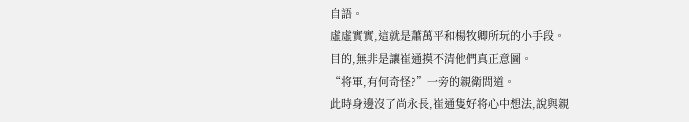自語。
虛虛實實,這就是蕭萬平和楊牧卿所玩的小手段。
目的,無非是讓崔通摸不清他們真正意圖。
“将軍,有何奇怪?”一旁的親衛問道。
此時身邊沒了尚永長,崔通隻好将心中想法,說與親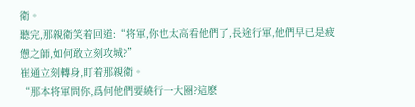衛。
聽完,那親衛笑着回道:“将軍,你也太高看他們了,長途行軍,他們早已是疲憊之師,如何敢立刻攻城?”
崔通立刻轉身,盯着那親衛。
“那本将軍問你,爲何他們要繞行一大圈?這麽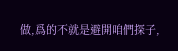做,爲的不就是避開咱們探子,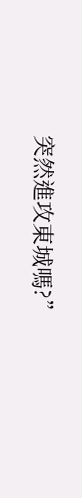突然進攻東城嗎?”